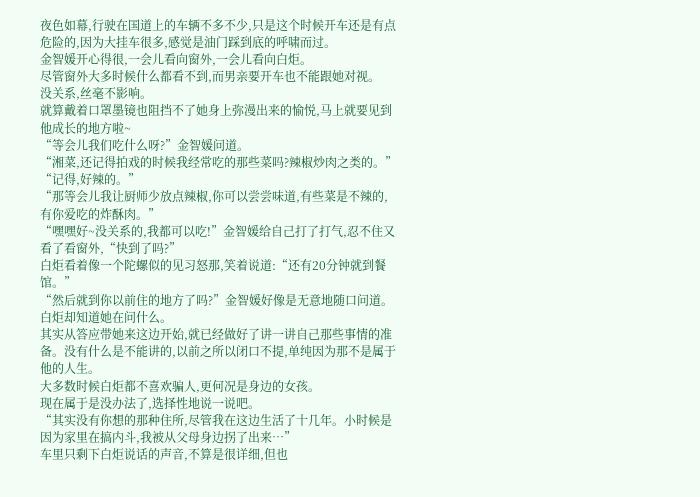夜色如幕,行驶在国道上的车辆不多不少,只是这个时候开车还是有点危险的,因为大挂车很多,感觉是油门踩到底的呼啸而过。
金智媛开心得很,一会儿看向窗外,一会儿看向白炬。
尽管窗外大多时候什么都看不到,而男亲要开车也不能跟她对视。
没关系,丝毫不影响。
就算戴着口罩墨镜也阻挡不了她身上弥漫出来的愉悦,马上就要见到他成长的地方啦~
“等会儿我们吃什么呀?”金智媛问道。
“湘菜,还记得拍戏的时候我经常吃的那些菜吗?辣椒炒肉之类的。”
“记得,好辣的。”
“那等会儿我让厨师少放点辣椒,你可以尝尝味道,有些菜是不辣的,有你爱吃的炸酥肉。”
“嘿嘿好~没关系的,我都可以吃!”金智媛给自己打了打气,忍不住又看了看窗外,“快到了吗?”
白炬看着像一个陀螺似的见习怒那,笑着说道:“还有20分钟就到餐馆。”
“然后就到你以前住的地方了吗?”金智媛好像是无意地随口问道。
白炬却知道她在问什么。
其实从答应带她来这边开始,就已经做好了讲一讲自己那些事情的准备。没有什么是不能讲的,以前之所以闭口不提,单纯因为那不是属于他的人生。
大多数时候白炬都不喜欢骗人,更何况是身边的女孩。
现在属于是没办法了,选择性地说一说吧。
“其实没有你想的那种住所,尽管我在这边生活了十几年。小时候是因为家里在搞内斗,我被从父母身边拐了出来…”
车里只剩下白炬说话的声音,不算是很详细,但也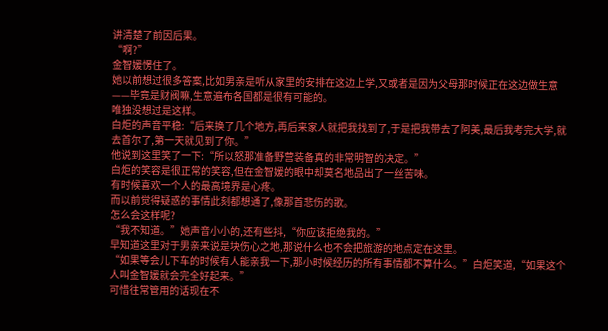讲清楚了前因后果。
“啊?”
金智媛愣住了。
她以前想过很多答案,比如男亲是听从家里的安排在这边上学,又或者是因为父母那时候正在这边做生意——毕竟是财阀嘛,生意遍布各国都是很有可能的。
唯独没想过是这样。
白炬的声音平稳:“后来换了几个地方,再后来家人就把我找到了,于是把我带去了阿美,最后我考完大学,就去首尔了,第一天就见到了你。”
他说到这里笑了一下:“所以怒那准备野营装备真的非常明智的决定。”
白炬的笑容是很正常的笑容,但在金智媛的眼中却莫名地品出了一丝苦味。
有时候喜欢一个人的最高境界是心疼。
而以前觉得疑惑的事情此刻都想通了,像那首悲伤的歌。
怎么会这样呢?
“我不知道。”她声音小小的,还有些抖,“你应该拒绝我的。”
早知道这里对于男亲来说是块伤心之地,那说什么也不会把旅游的地点定在这里。
“如果等会儿下车的时候有人能亲我一下,那小时候经历的所有事情都不算什么。”白炬笑道,“如果这个人叫金智媛就会完全好起来。”
可惜往常管用的话现在不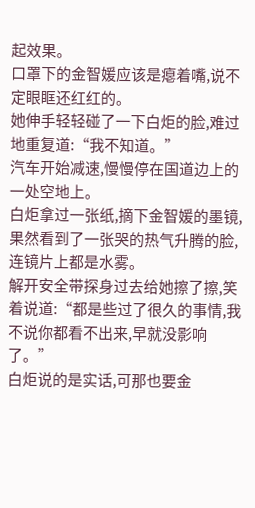起效果。
口罩下的金智媛应该是瘪着嘴,说不定眼眶还红红的。
她伸手轻轻碰了一下白炬的脸,难过地重复道:“我不知道。”
汽车开始减速,慢慢停在国道边上的一处空地上。
白炬拿过一张纸,摘下金智媛的墨镜,果然看到了一张哭的热气升腾的脸,连镜片上都是水雾。
解开安全带探身过去给她擦了擦,笑着说道:“都是些过了很久的事情,我不说你都看不出来,早就没影响了。”
白炬说的是实话,可那也要金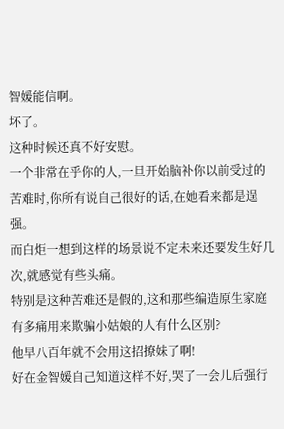智媛能信啊。
坏了。
这种时候还真不好安慰。
一个非常在乎你的人,一旦开始脑补你以前受过的苦难时,你所有说自己很好的话,在她看来都是逞强。
而白炬一想到这样的场景说不定未来还要发生好几次,就感觉有些头痛。
特别是这种苦难还是假的,这和那些编造原生家庭有多痛用来欺骗小姑娘的人有什么区别?
他早八百年就不会用这招撩妹了啊!
好在金智媛自己知道这样不好,哭了一会儿后强行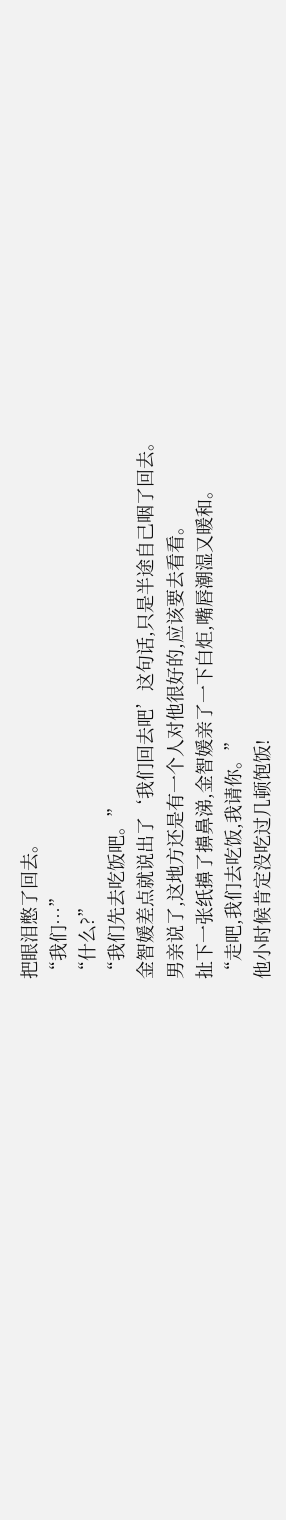把眼泪憋了回去。
“我们…”
“什么?”
“我们先去吃饭吧。”
金智媛差点就说出了‘我们回去吧’这句话,只是半途自己咽了回去。
男亲说了,这地方还是有一个人对他很好的,应该要去看看。
扯下一张纸擤了擤鼻涕,金智媛亲了一下白炬,嘴唇潮湿又暖和。
“走吧,我们去吃饭,我请你。”
他小时候肯定没吃过几顿饱饭!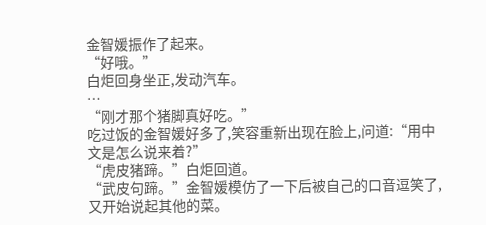金智媛振作了起来。
“好哦。”
白炬回身坐正,发动汽车。
…
“刚才那个猪脚真好吃。”
吃过饭的金智媛好多了,笑容重新出现在脸上,问道:“用中文是怎么说来着?”
“虎皮猪蹄。”白炬回道。
“武皮句蹄。”金智媛模仿了一下后被自己的口音逗笑了,又开始说起其他的菜。